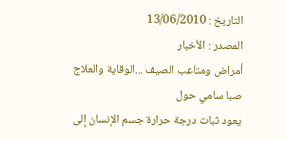التاريخ : 13/06/2010
المصدر : الأخبار
أمراض ومتاعب الصيف ...الوقاية والعلاج
صبا سامي حول
يعود ثبات درجة حرارة جسم الإنسان إلى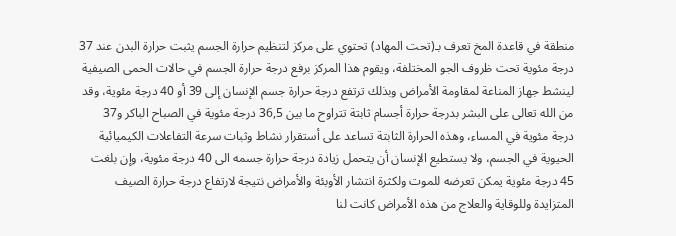منطقة في قاعدة المخ تعرف بـ(تحت المهاد) تحتوي على مركز لتنظيم حرارة الجسم يثبت حرارة البدن عند 37 درجة مئوية تحت ظروف الجو المختلفة، ويقوم هذا المركز برفع درجة حرارة الجسم في حالات الحمى الصيفية لينشط جهاز المناعة لمقاومة الأمراض وبذلك ترتفع درجة حرارة جسم الإنسان إلى 39 أو 40 درجة مئوية، وقد من الله تعالى على البشر بدرجة حرارة أجسام ثابتة تتراوح ما بين 36,5 درجة مئوية في الصباح الباكر و37 درجة مئوية في المساء، وهذه الحرارة الثابتة تساعد على أستقرار نشاط وثبات سرعة التفاعلات الكيميائية الحيوية في الجسم، ولا يستطيع الإنسان أن يتحمل زيادة درجة حرارة جسمه الى 40 درجة مئوية، وإن بلغت 45 درجة مئوية يمكن تعرضه للموت ولكثرة انتشار الأوبئة والأمراض نتيجة لارتفاع درجة حرارة الصيف المتزايدة وللوقاية والعلاج من هذه الأمراض كانت لنا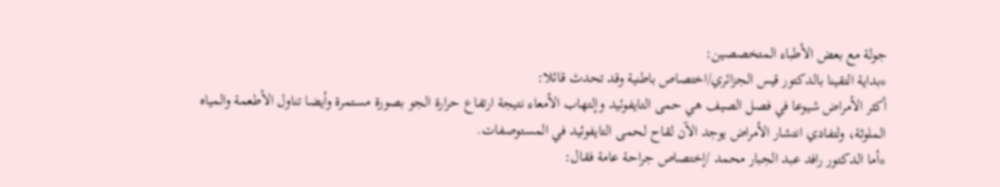جولة مع بعض الأطباء المتخصصين:
*بداية التقينا بالدكتور قيس الجزائري/اختصاص باطنية وقد تحدث قائلا:
أكثر الأمراض شيوعا في فصل الصيف هي حمى التايفوئيد وإلتهاب الأمعاء نتيجة ارتفاع حرارة الجو بصورة مستمرة وأيضا تناول الأطعمة والمياه الملوثة، ولتفادي انتشار الأمراض يوجد الآن لقاح لحمى التايفوئيد في المستوصفات.
*أما الدكتور رافد عبد الجبار محمد /إختصاص جراحة عامة فقال: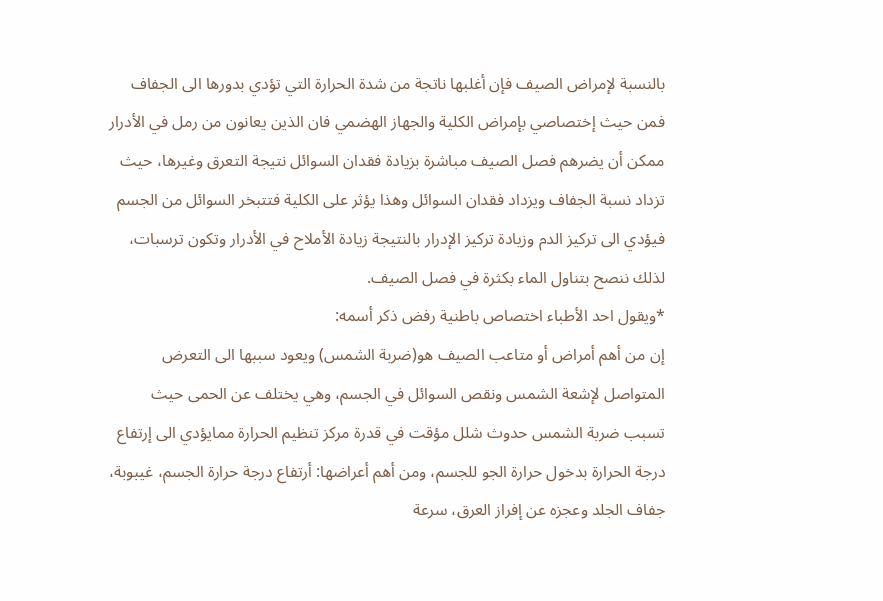بالنسبة لإمراض الصيف فإن أغلبها ناتجة من شدة الحرارة التي تؤدي بدورها الى الجفاف فمن حيث إختصاصي بإمراض الكلية والجهاز الهضمي فان الذين يعانون من رمل في الأدرار ممكن أن يضرهم فصل الصيف مباشرة بزيادة فقدان السوائل نتيجة التعرق وغيرها، حيث تزداد نسبة الجفاف ويزداد فقدان السوائل وهذا يؤثر على الكلية فتتبخر السوائل من الجسم فيؤدي الى تركيز الدم وزيادة تركيز الإدرار بالنتيجة زيادة الأملاح في الأدرار وتكون ترسبات، لذلك ننصح بتناول الماء بكثرة في فصل الصيف.
*ويقول احد الأطباء اختصاص باطنية رفض ذكر أسمه:
إن من أهم أمراض أو متاعب الصيف هو(ضربة الشمس) ويعود سببها الى التعرض المتواصل لإشعة الشمس ونقص السوائل في الجسم، وهي يختلف عن الحمى حيث تسبب ضربة الشمس حدوث شلل مؤقت في قدرة مركز تنظيم الحرارة ممايؤدي الى إرتفاع درجة الحرارة بدخول حرارة الجو للجسم، ومن أهم أعراضها: أرتفاع درجة حرارة الجسم، غيبوبة، جفاف الجلد وعجزه عن إفراز العرق، سرعة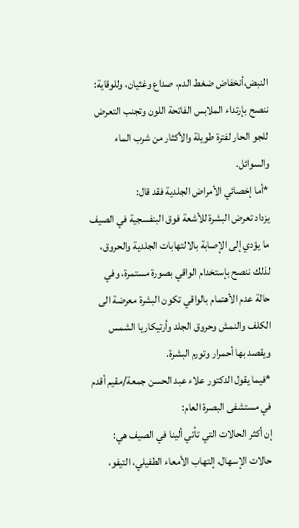النبض،أنخفاض ضغط الدم، صداع وغثيان، وللوقاية: ننصح بإرتداء الملابس الفاتحة اللون وتجنب التعرض للجو الحار لفترة طويلة والأكثار من شرب الماء والسوائل.
*أما إخصائي الأمراض الجلدية فقد قال:
يزداد تعرض البشرة للأشعة فوق البنفسجية في الصيف ما يؤدي إلى الإصابة بالالتهابات الجلدية والحروق، لذلك ننصح بإستخدام الواقي بصورة مستمرة، وفي حالة عدم الأهتمام بالواقي تكون البشرة معرضة الى الكلف والنمش وحروق الجلد وأرتيكاريا الشمس ويقصد بها أحمرار وتورم البشرة.
*فيما يقول الدكتور علاء عبد الحسن جمعة/مقيم أقدم في مستشفى البصرة العام:
إن أكثر الحالات التي تأتي ألينا في الصيف هي: حالات الإسهال، إلتهاب الأمعاء الطفيلي، التيفو،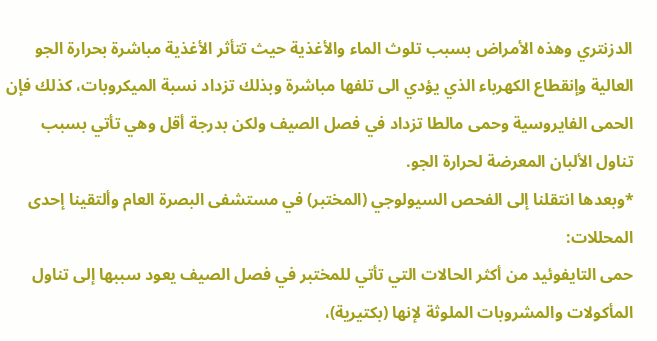الدزنتري وهذه الأمراض بسبب تلوث الماء والأغذية حيث تتأثر الأغذية مباشرة بحرارة الجو العالية وإنقطاع الكهرباء الذي يؤدي الى تلفها مباشرة وبذلك تزداد نسبة الميكروبات، كذلك فإن الحمى الفايروسية وحمى مالطا تزداد في فصل الصيف ولكن بدرجة أقل وهي تأتي بسبب تناول الألبان المعرضة لحرارة الجو.
*وبعدها انتقلنا إلى الفحص السيولوجي (المختبر) في مستشفى البصرة العام وألتقينا إحدى المحللات:
حمى التايفوئيد من أكثر الحالات التي تأتي للمختبر في فصل الصيف يعود سببها إلى تناول المأكولات والمشروبات الملوثة لإنها (بكتيرية)،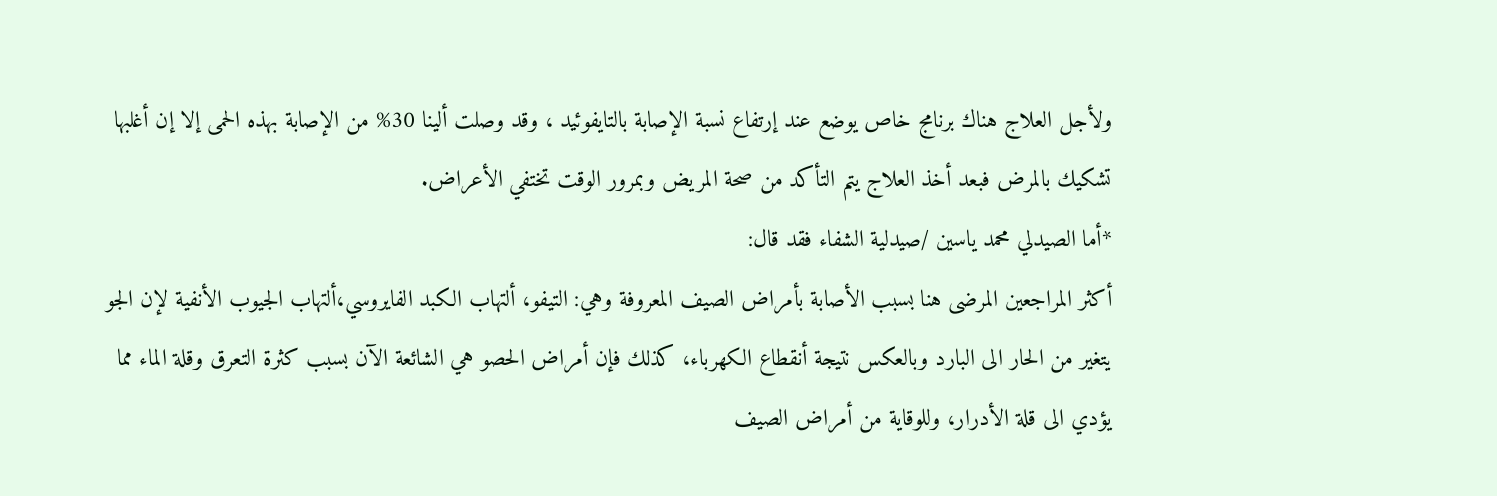ولأجل العلاج هناك برنامج خاص يوضع عند إرتفاع نسبة الإصابة بالتايفوئيد ، وقد وصلت ألينا 30% من الإصابة بهذه الحمى إلا إن أغلبها تشكيك بالمرض فبعد أخذ العلاج يتم التأكد من صحة المريض وبمرور الوقت تختفي الأعراض.
*أما الصيدلي محمد ياسين /صيدلية الشفاء فقد قال:
أكثر المراجعين المرضى هنا بسبب الأصابة بأمراض الصيف المعروفة وهي: التيفو، ألتهاب الكبد الفايروسي،ألتهاب الجيوب الأنفية لإن الجو يتغير من الحار الى البارد وبالعكس نتيجة أنقطاع الكهرباء، كذلك فإن أمراض الحصو هي الشائعة الآن بسبب كثرة التعرق وقلة الماء مما يؤدي الى قلة الأدرار، وللوقاية من أمراض الصيف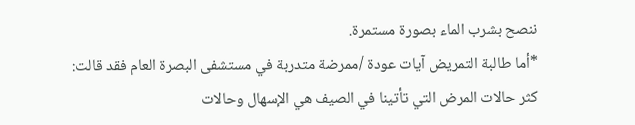ننصح بشرب الماء بصورة مستمرة.
*أما طالبة التمريض آيات عودة /ممرضة متدربة في مستشفى البصرة العام فقد قالت:
كثر حالات المرض التي تأتينا في الصيف هي الإسهال وحالات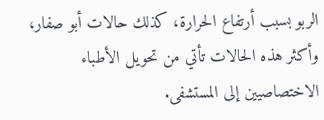الربو بسبب أرتفاع الحرارة، كذلك حالات أبو صفار، وأكثر هذه الحالات تأتي من تحويل الأطباء الاختصاصيين إلى المستشفى.